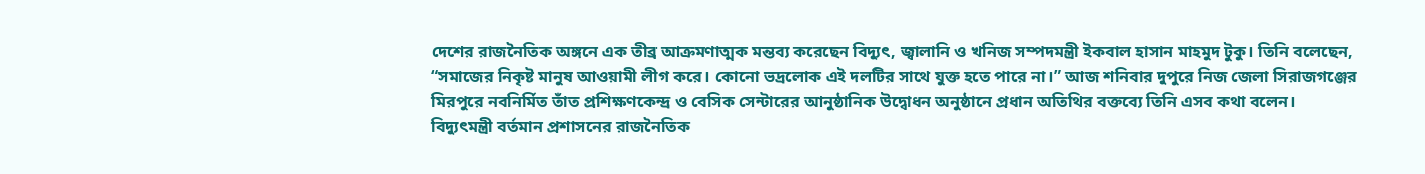দেশের রাজনৈতিক অঙ্গনে এক তীব্র আক্রমণাত্মক মন্তব্য করেছেন বিদ্যুৎ, জ্বালানি ও খনিজ সম্পদমন্ত্রী ইকবাল হাসান মাহমুদ টুকু। তিনি বলেছেন, “সমাজের নিকৃষ্ট মানুষ আওয়ামী লীগ করে। কোনো ভদ্রলোক এই দলটির সাথে যুক্ত হতে পারে না।” আজ শনিবার দুপুরে নিজ জেলা সিরাজগঞ্জের মিরপুরে নবনির্মিত তাঁত প্রশিক্ষণকেন্দ্র ও বেসিক সেন্টারের আনুষ্ঠানিক উদ্বোধন অনুষ্ঠানে প্রধান অতিথির বক্তব্যে তিনি এসব কথা বলেন।
বিদ্যুৎমন্ত্রী বর্তমান প্রশাসনের রাজনৈতিক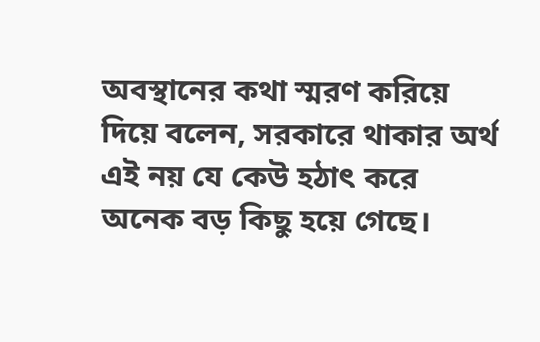অবস্থানের কথা স্মরণ করিয়ে দিয়ে বলেন, সরকারে থাকার অর্থ এই নয় যে কেউ হঠাৎ করে অনেক বড় কিছু হয়ে গেছে।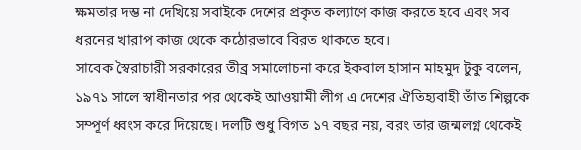ক্ষমতার দম্ভ না দেখিয়ে সবাইকে দেশের প্রকৃত কল্যাণে কাজ করতে হবে এবং সব ধরনের খারাপ কাজ থেকে কঠোরভাবে বিরত থাকতে হবে।
সাবেক স্বৈরাচারী সরকারের তীব্র সমালোচনা করে ইকবাল হাসান মাহমুদ টুকু বলেন, ১৯৭১ সালে স্বাধীনতার পর থেকেই আওয়ামী লীগ এ দেশের ঐতিহ্যবাহী তাঁত শিল্পকে সম্পূর্ণ ধ্বংস করে দিয়েছে। দলটি শুধু বিগত ১৭ বছর নয়, বরং তার জন্মলগ্ন থেকেই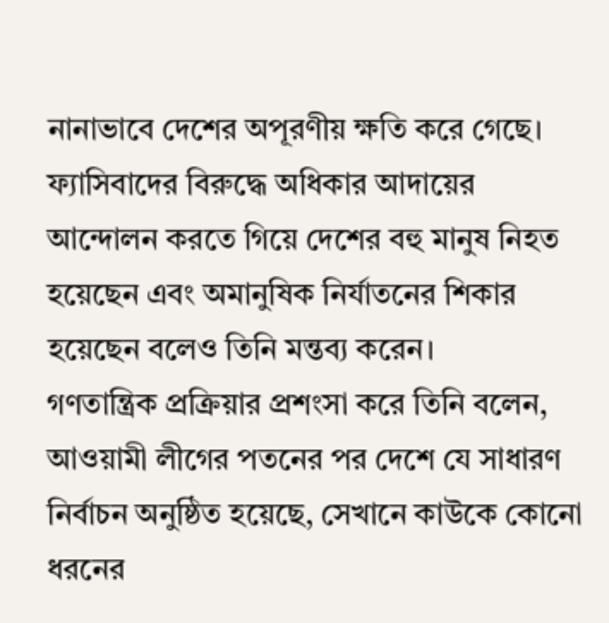নানাভাবে দেশের অপূরণীয় ক্ষতি করে গেছে। ফ্যাসিবাদের বিরুদ্ধে অধিকার আদায়ের আন্দোলন করতে গিয়ে দেশের বহু মানুষ নিহত হয়েছেন এবং অমানুষিক নির্যাতনের শিকার হয়েছেন বলেও তিনি মন্তব্য করেন।
গণতান্ত্রিক প্রক্রিয়ার প্রশংসা করে তিনি বলেন, আওয়ামী লীগের পতনের পর দেশে যে সাধারণ নির্বাচন অনুষ্ঠিত হয়েছে, সেখানে কাউকে কোনো ধরনের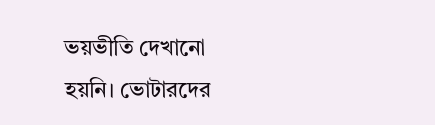ভয়ভীতি দেখানো হয়নি। ভোটারদের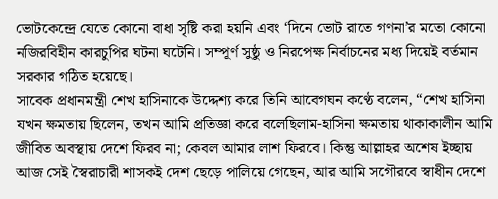ভোটকেন্দ্রে যেতে কোনো বাধা সৃষ্টি করা হয়নি এবং ‘দিনে ভোট রাতে গণনা’র মতো কোনো নজিরবিহীন কারচুপির ঘটনা ঘটেনি। সম্পূর্ণ সুষ্ঠু ও নিরপেক্ষ নির্বাচনের মধ্য দিয়েই বর্তমান সরকার গঠিত হয়েছে।
সাবেক প্রধানমন্ত্রী শেখ হাসিনাকে উদ্দেশ্য করে তিনি আবেগঘন কণ্ঠে বলেন, “শেখ হাসিনা যখন ক্ষমতায় ছিলেন, তখন আমি প্রতিজ্ঞা করে বলেছিলাম-হাসিনা ক্ষমতায় থাকাকালীন আমি জীবিত অবস্থায় দেশে ফিরব না; কেবল আমার লাশ ফিরবে। কিন্তু আল্লাহর অশেষ ইচ্ছায় আজ সেই স্বৈরাচারী শাসকই দেশ ছেড়ে পালিয়ে গেছেন, আর আমি সগৌরবে স্বাধীন দেশে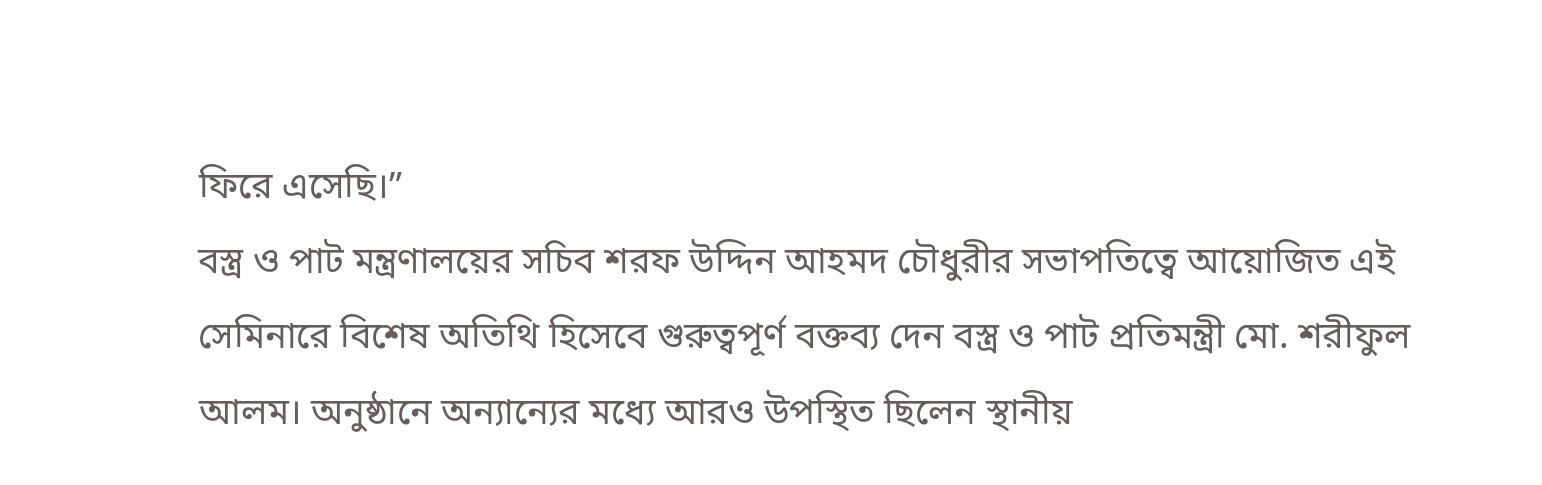ফিরে এসেছি।”
বস্ত্র ও পাট মন্ত্রণালয়ের সচিব শরফ উদ্দিন আহমদ চৌধুরীর সভাপতিত্বে আয়োজিত এই সেমিনারে বিশেষ অতিথি হিসেবে গুরুত্বপূর্ণ বক্তব্য দেন বস্ত্র ও পাট প্রতিমন্ত্রী মো. শরীফুল আলম। অনুষ্ঠানে অন্যান্যের মধ্যে আরও উপস্থিত ছিলেন স্থানীয়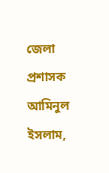জেলা প্রশাসক আমিনুল ইসলাম,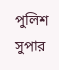পুলিশ সুপার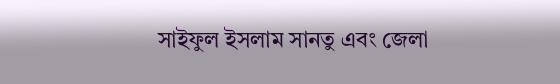সাইফুল ইসলাম সানতু এবং জেলা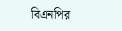বিএনপির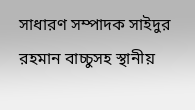সাধারণ সম্পাদক সাইদুর রহমান বাচ্চুসহ স্থানীয়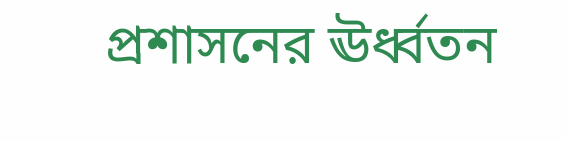প্রশাসনের ঊর্ধ্বতন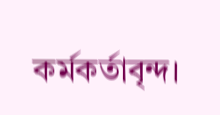কর্মকর্তাবৃন্দ।